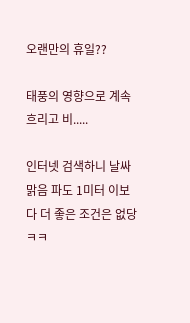오랜만의 휴일??

태풍의 영향으로 계속 흐리고 비.....

인터넷 검색하니 날싸맑음 파도 1미터 이보다 더 좋은 조건은 없당ㅋㅋ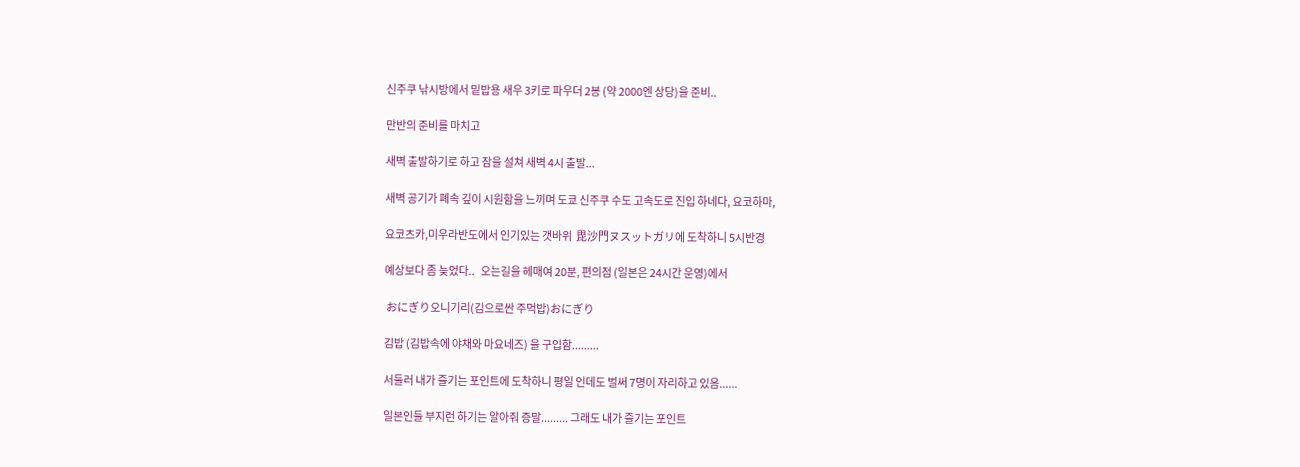신주쿠 낚시방에서 밑밥용 새우 3키로 파우더 2봉 (약 2000엔 상당)을 준비..

만반의 준비를 마치고

새벽 출발하기로 하고 잠을 설쳐 새벽 4시 출발...

새벽 공기가 폐속 깊이 시원함을 느끼며 도쿄 신주쿠 수도 고속도로 진입 하네다, 요코하마,

요코츠카,미우라반도에서 인기있는 갯바위  毘沙門ヌスットガリ에 도착하니 5시반경

예상보다 좀 늦었다..   오는길을 헤매여 20분, 편의점 (일본은 24시간 운영)에서

 おにぎり오니기리(김으로싼 주먹밥)おにぎり

김밥 (김밥속에 야채와 마요네즈) 을 구입함.........

서둘러 내가 즐기는 포인트에 도착하니 평일 인데도 벌써 7명이 자리하고 있음......

일본인들 부지런 하기는 알아줘 증말......... 그래도 내가 즐기는 포인트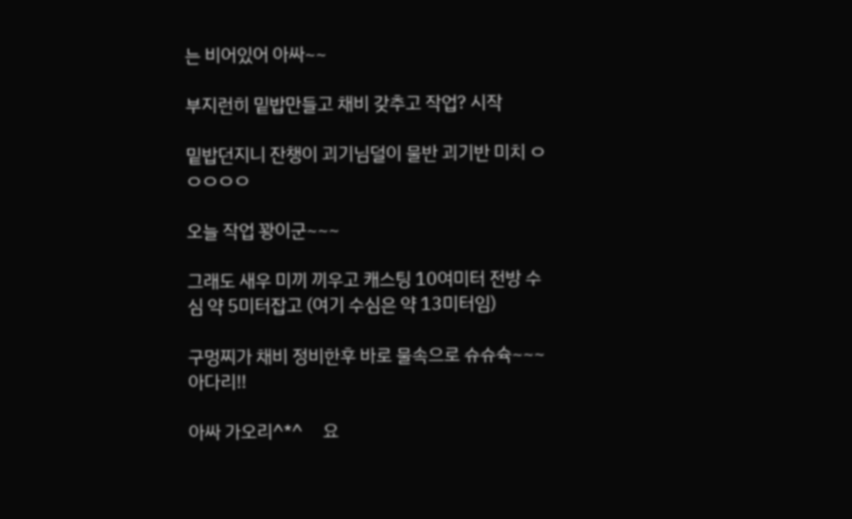는 비어있어 아싸~~

부지런히 밑밥만들고 채비 갖추고 작업? 시작

밑밥던지니 잔챙이 괴기님덜이 물반 괴기반 미치 ㅇㅇㅇㅇㅇ

오늘 작업 꽝이군~~~

그래도 새우 미끼 끼우고 캐스팅 10여미터 전방 수심 약 5미터잡고 (여기 수심은 약 13미터임)

구멍찌가 채비 정비한후 바로 물속으로 슈슈슉~~~ 아다리!!

아싸 가오리^*^     요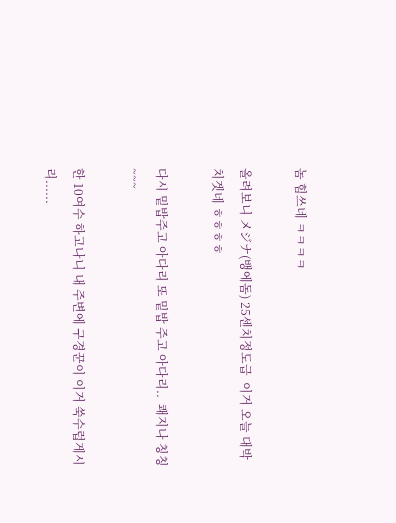놈 힘쓰네 ㅋㅋㅋㅋ

올려보니 メジナ(뱅에돔) 25센치정도급  이거 오늘 대박 치겟네 ㅎㅎㅎㅎ

다시 밑밥주고 아다리 또 밑밥 주고 아다리..  쾌지나 칭칭~~~

한 10여수 하고나니 내 주변에 구경꾼이 이거 쑥수럽게시리......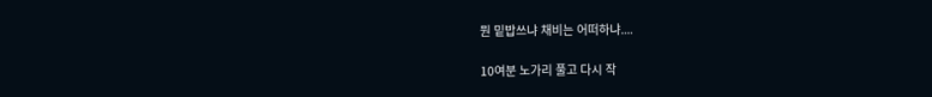뭔 밑밥쓰냐 채비는 어떠하냐....

10여분 노가리 풀고 다시 작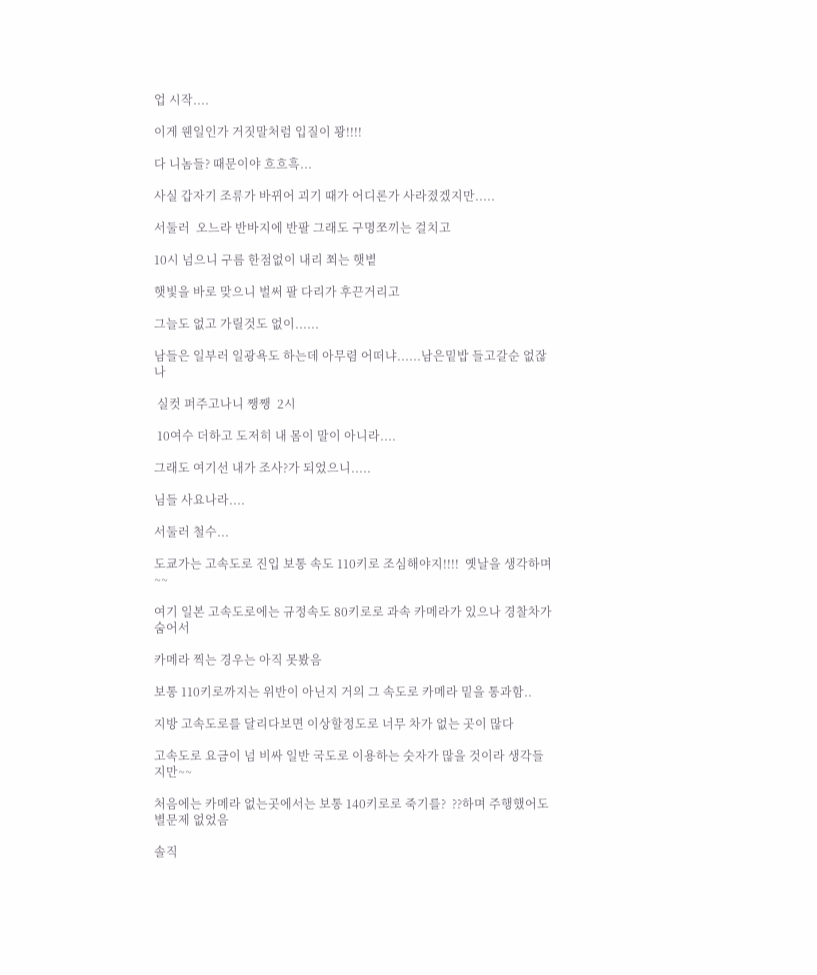업 시작....

이게 웬일인가 거짓말처럼 입질이 꽝!!!!

다 니놈들? 때문이야 흐흐흑...

사실 갑자기 조류가 바뀌어 괴기 때가 어디론가 사라졌겠지만.....

서둘러  오느라 반바지에 반팔 그래도 구명쪼끼는 걸치고

10시 넘으니 구름 한점없이 내리 쬐는 햇볕

햇빛을 바로 맞으니 벌써 팔 다리가 후끈거리고

그늘도 없고 가릴것도 없이......

남들은 일부러 일광욕도 하는데 아무렴 어떠냐......남은밑밥 들고갈순 없잖나

 실컷 퍼주고나니 쨍쨍  2시

 10여수 더하고 도저히 내 몸이 말이 아니라....

그래도 여기선 내가 조사?가 되었으니.....

님들 사요나라....

서둘러 철수...

도쿄가는 고속도로 진입 보통 속도 110키로 조심해야지!!!!  옛날을 생각하며~~

여기 일본 고속도로에는 규정속도 80키로로 과속 카메라가 있으나 경찰차가 숨어서

카메라 찍는 경우는 아직 못봤음

보통 110키로까지는 위반이 아닌지 거의 그 속도로 카메라 밑을 통과함..

지방 고속도로를 달리다보면 이상할정도로 너무 차가 없는 곳이 많다

고속도로 요금이 넘 비싸 일반 국도로 이용하는 숫자가 많을 것이라 생각들지만~~

처음에는 카메라 없는곳에서는 보통 140키로로 죽기를?  ??하며 주행했어도 별문제 없었음

솔직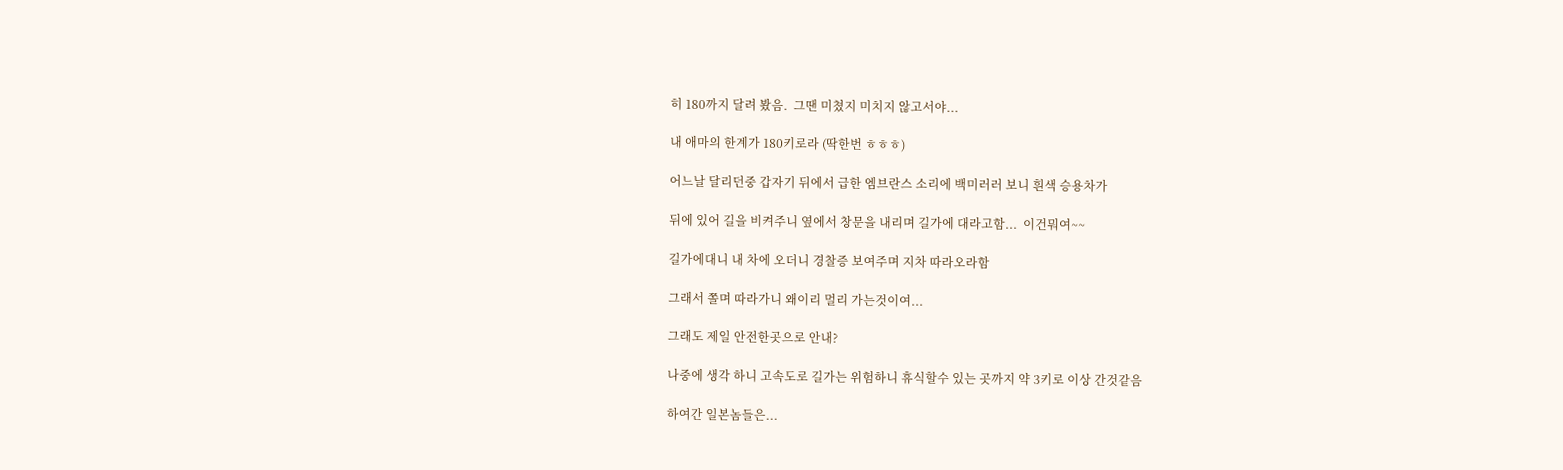히 180까지 달려 봤음.  그땐 미쳤지 미치지 않고서야...

내 애마의 한계가 180키로라 (딱한번 ㅎㅎㅎ)

어느날 달리던중 갑자기 뒤에서 급한 엠브란스 소리에 백미러러 보니 흰색 승용차가

뒤에 있어 길을 비켜주니 옆에서 창문을 내리며 길가에 대라고함...  이건뭐여~~

길가에대니 내 차에 오더니 경찰증 보여주며 지차 따라오라함

그래서 쫄며 따라가니 왜이리 멀리 가는것이여...

그래도 제일 안전한곳으로 안내?

나중에 생각 하니 고속도로 길가는 위험하니 휴식할수 있는 곳까지 약 3키로 이상 간것같음

하여간 일본놈들은...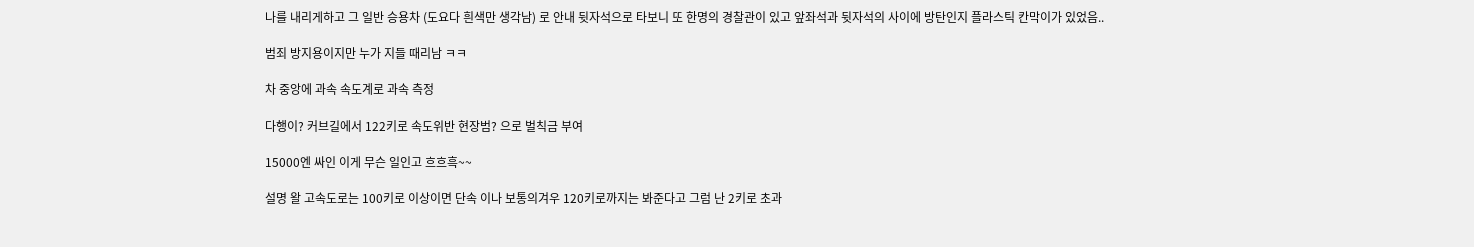나를 내리게하고 그 일반 승용차 (도요다 흰색만 생각남) 로 안내 뒷자석으로 타보니 또 한명의 경찰관이 있고 앞좌석과 뒷자석의 사이에 방탄인지 플라스틱 칸막이가 있었음..

범죄 방지용이지만 누가 지들 때리남 ㅋㅋ

차 중앙에 과속 속도계로 과속 측정

다행이? 커브길에서 122키로 속도위반 현장범? 으로 벌칙금 부여

15000엔 싸인 이게 무슨 일인고 흐흐흑~~

설명 왈 고속도로는 100키로 이상이면 단속 이나 보통의겨우 120키로까지는 봐준다고 그럼 난 2키로 초과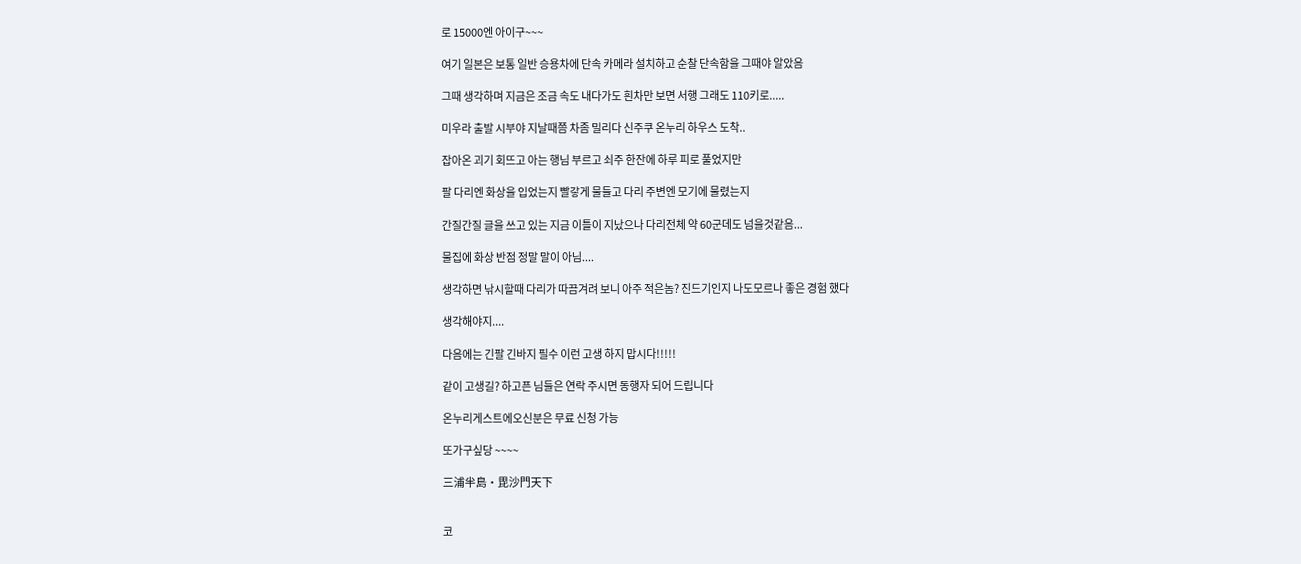로 15000엔 아이구~~~

여기 일본은 보통 일반 승용차에 단속 카메라 설치하고 순찰 단속함을 그때야 알았음

그때 생각하며 지금은 조금 속도 내다가도 흰차만 보면 서행 그래도 110키로.....

미우라 출발 시부야 지날때쯤 차좀 밀리다 신주쿠 온누리 하우스 도착..

잡아온 괴기 회뜨고 아는 행님 부르고 쇠주 한잔에 하루 피로 풀었지만

팔 다리엔 화상을 입었는지 빨갛게 물들고 다리 주변엔 모기에 물렸는지

간질간질 글을 쓰고 있는 지금 이틀이 지났으나 다리전체 약 60군데도 넘을것같음...

물집에 화상 반점 정말 말이 아님....

생각하면 낚시할때 다리가 따끔겨려 보니 아주 적은놈? 진드기인지 나도모르나 좋은 경험 했다

생각해야지....

다음에는 긴팔 긴바지 필수 이런 고생 하지 맙시다!!!!!

같이 고생길? 하고픈 님들은 연락 주시면 동행자 되어 드립니다

온누리게스트에오신분은 무료 신청 가능

또가구싶당 ~~~~

三浦半島・毘沙門天下


코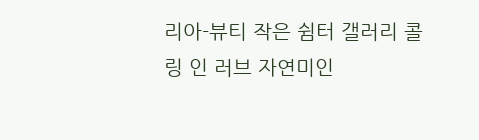리아-뷰티 작은 쉼터 갤러리 콜링 인 러브 자연미인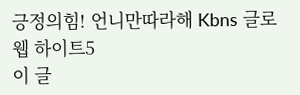긍정의힘! 언니만따라해 Kbns 글로웹 하이트5
이 글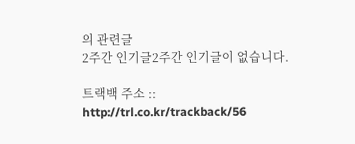의 관련글
2주간 인기글2주간 인기글이 없습니다.

트랙백 주소 :: http://trl.co.kr/trackback/56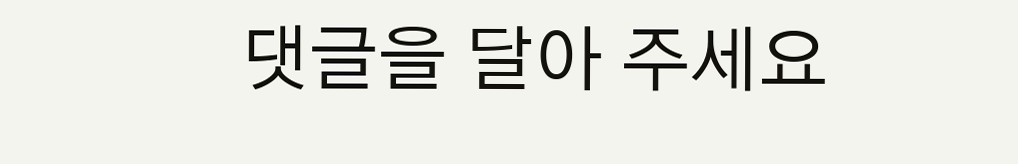댓글을 달아 주세요